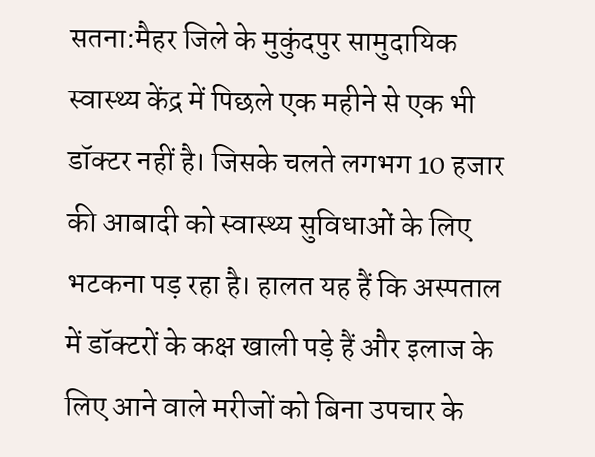सतना:मैहर जिले के मुकुंदपुर सामुदायिक स्वास्थ्य केंद्र में पिछले एक महीने से एक भी डॉक्टर नहीं है। जिसके चलते लगभग 10 हजार की आबादी को स्वास्थ्य सुविधाओं के लिए भटकना पड़ रहा है। हालत यह हैं कि अस्पताल में डॉक्टरों के कक्ष खाली पड़े हैं और इलाज के लिए आने वाले मरीजों को बिना उपचार के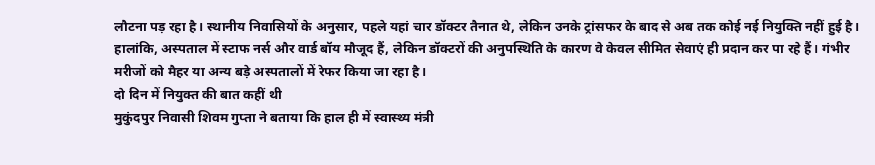लौटना पड़ रहा है। स्थानीय निवासियों के अनुसार, पहले यहां चार डॉक्टर तैनात थे, लेकिन उनके ट्रांसफर के बाद से अब तक कोई नई नियुक्ति नहीं हुई है। हालांकि, अस्पताल में स्टाफ नर्स और वार्ड बॉय मौजूद हैं, लेकिन डॉक्टरों की अनुपस्थिति के कारण वे केवल सीमित सेवाएं ही प्रदान कर पा रहे हैं। गंभीर मरीजों को मैहर या अन्य बड़े अस्पतालों में रेफर किया जा रहा है।
दो दिन में नियुक्त की बात कहीं थी
मुकुंदपुर निवासी शिवम गुप्ता ने बताया कि हाल ही में स्वास्थ्य मंत्री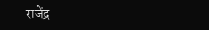राजेंद्र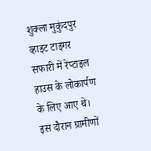शुक्ला मुकुंदपुर व्हाइट टाइगर सफारी में रेप्टाइल हाउस के लोकार्पण के लिए आए थे। इस दौरान ग्रामीणों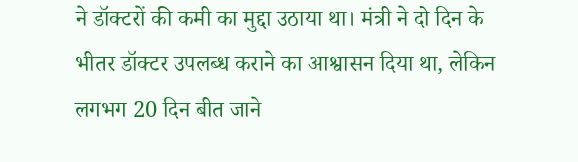ने डॉक्टरों की कमी का मुद्दा उठाया था। मंत्री ने दो दिन के भीतर डॉक्टर उपलब्ध कराने का आश्वासन दिया था, लेकिन लगभग 20 दिन बीत जाने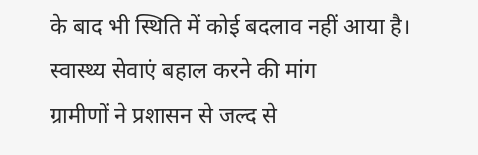के बाद भी स्थिति में कोई बदलाव नहीं आया है।
स्वास्थ्य सेवाएं बहाल करने की मांग
ग्रामीणों ने प्रशासन से जल्द से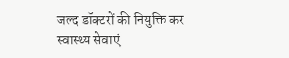जल्द डॉक्टरों की नियुक्ति कर स्वास्थ्य सेवाएं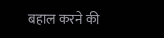बहाल करने की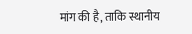मांग की है, ताकि स्थानीय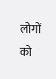लोगों को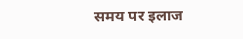समय पर इलाज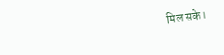मिल सके।